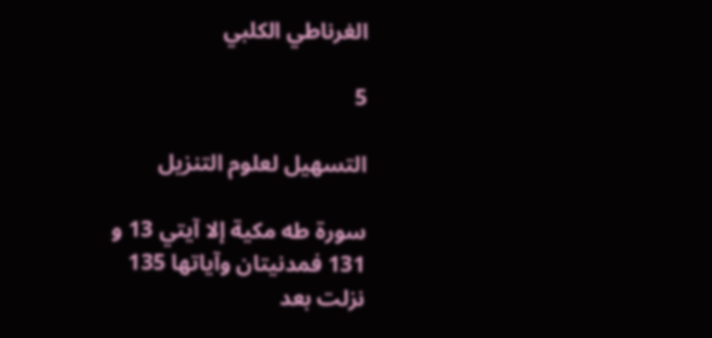الغرناطي الكلبي

5

التسهيل لعلوم التنزيل

سورة طه مكية إلا آيتي 13 و 131 فمدنيتان وآياتها 135 نزلت بعد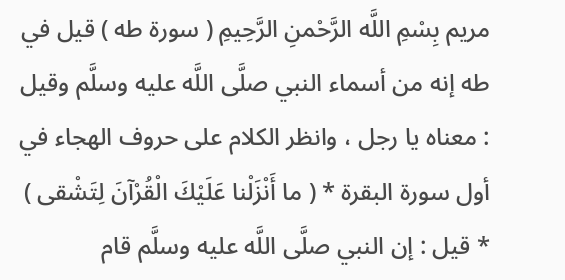مريم بِسْمِ اللَّه الرَّحْمنِ الرَّحِيمِ ( سورة طه ) قيل في طه إنه من أسماء النبي صلَّى اللَّه عليه وسلَّم وقيل : معناه يا رجل ، وانظر الكلام على حروف الهجاء في أول سورة البقرة * ( ما أَنْزَلْنا عَلَيْكَ الْقُرْآنَ لِتَشْقى ) * قيل : إن النبي صلَّى اللَّه عليه وسلَّم قام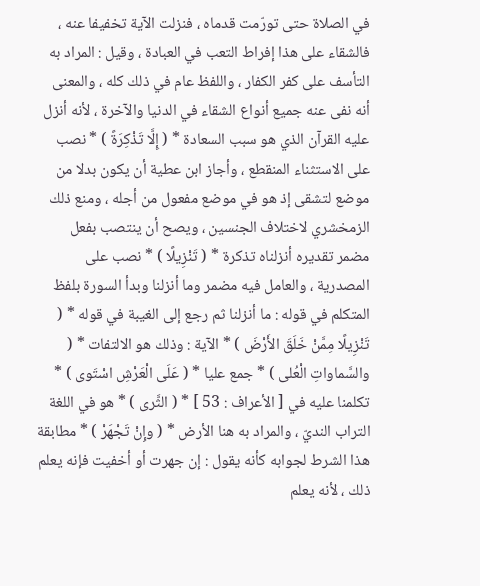في الصلاة حتى تورّمت قدماه ، فنزلت الآية تخفيفا عنه ، فالشقاء على هذا إفراط التعب في العبادة ، وقيل : المراد به التأسف على كفر الكفار ، واللفظ عام في ذلك كله ، والمعنى أنه نفى عنه جميع أنواع الشقاء في الدنيا والآخرة ، لأنه أنزل عليه القرآن الذي هو سبب السعادة * ( إِلَّا تَذْكِرَةً ) * نصب على الاستثناء المنقطع ، وأجاز ابن عطية أن يكون بدلا من موضع لتشقى إذ هو في موضع مفعول من أجله ، ومنع ذلك الزمخشري لاختلاف الجنسين ، ويصح أن ينتصب بفعل مضمر تقديره أنزلناه تذكرة * ( تَنْزِيلًا ) * نصب على المصدرية ، والعامل فيه مضمر وما أنزلنا وبدأ السورة بلفظ المتكلم في قوله : ما أنزلنا ثم رجع إلى الغيبة في قوله * ( تَنْزِيلًا مِمَّنْ خَلَقَ الأَرْضَ ) * الآية : وذلك هو الالتفات * ( والسَّماواتِ الْعُلى ) * جمع عليا * ( عَلَى الْعَرْشِ اسْتَوى ) * تكلمنا عليه في [ الأعراف : 53 ] * ( الثَّرى ) * هو في اللغة التراب النديّ ، والمراد به هنا الأرض * ( وإِنْ تَجْهَرْ ) * مطابقة هذا الشرط لجوابه كأنه يقول : إن جهرت أو أخفيت فإنه يعلم ذلك ، لأنه يعلم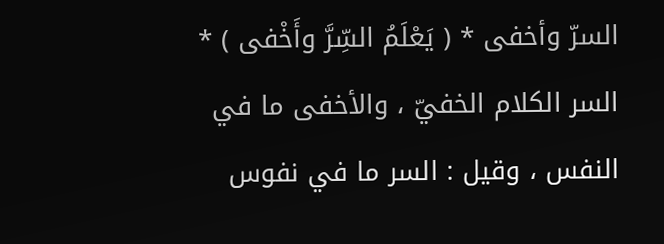السرّ وأخفى * ( يَعْلَمُ السِّرَّ وأَخْفى ) * السر الكلام الخفيّ ، والأخفى ما في النفس ، وقيل : السر ما في نفوس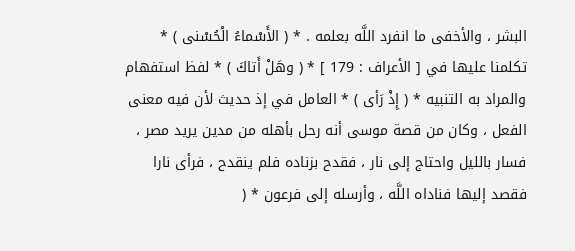البشر ، والأخفى ما انفرد اللَّه بعلمه . * ( الأَسْماءُ الْحُسْنى ) * تكلمنا عليها في [ الأعراف : 179 ] * ( وهَلْ أَتاكَ ) * لفظ استفهام والمراد به التنبيه * ( إِذْ رَأى ) * العامل في إذ حديث لأن فيه معنى الفعل ، وكان من قصة موسى أنه رحل بأهله من مدين يريد مصر ، فسار بالليل واحتاج إلى نار ، فقدح بزناده فلم ينقدح ، فرأى نارا فقصد إليها فناداه اللَّه ، وأرسله إلى فرعون * (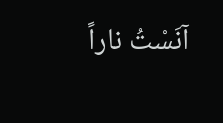آنَسْتُ ناراً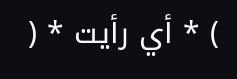) * أي رأيت * (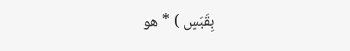بِقَبَسٍ ) * هو